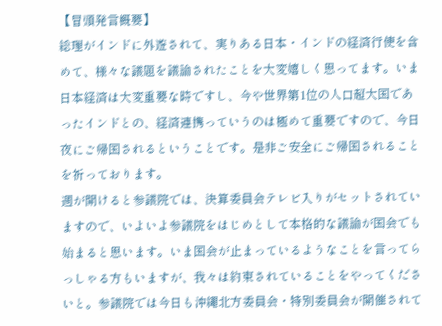【冒頭発言概要】
総理がインドに外遊されて、実りある日本・インドの経済行使を含めて、様々な議題を議論されたことを大変嬉しく思ってます。いま日本経済は大変重要な時ですし、今や世界第1位の人口超大国であったインドとの、経済連携っていうのは極めて重要ですので、今日夜にご帰国されるということです。是非ご安全にご帰国されることを祈っております。
週が開けると参議院では、決算委員会テレビ入りがセットされていますので、いよいよ参議院をはじめとして本格的な議論が国会でも始まると思います。いま国会が止まっているようなことを言ってらっしゃる方もいますが、我々は約束されていることをやってくださいと。参議院では今日も沖縄北方委員会・特別委員会が開催されて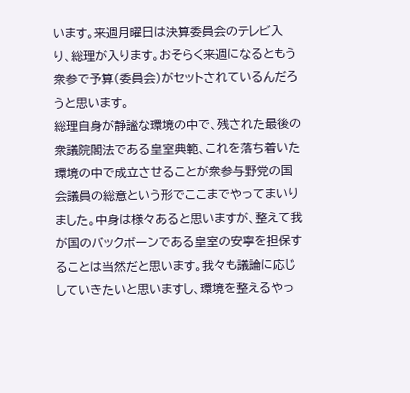います。来週月曜日は決算委員会のテレビ入り、総理が入ります。おそらく来週になるともう衆参で予算(委員会)がセットされているんだろうと思います。
総理自身が静謐な環境の中で、残された最後の衆議院閣法である皇室典範、これを落ち着いた環境の中で成立させることが衆参与野党の国会議員の総意という形でここまでやってまいりました。中身は様々あると思いますが、整えて我が国のバックボーンである皇室の安寧を担保することは当然だと思います。我々も議論に応じしていきたいと思いますし、環境を整えるやっ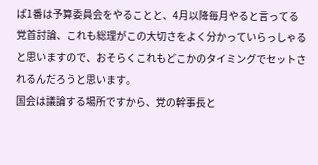ぱ1番は予算委員会をやることと、4月以降毎月やると言ってる党首討論、これも総理がこの大切さをよく分かっていらっしゃると思いますので、おそらくこれもどこかのタイミングでセットされるんだろうと思います。
国会は議論する場所ですから、党の幹事長と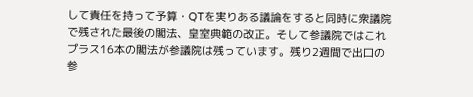して責任を持って予算・QTを実りある議論をすると同時に衆議院で残された最後の閣法、皇室典範の改正。そして参議院ではこれプラス16本の閣法が参議院は残っています。残り2週間で出口の参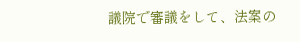議院で審議をして、法案の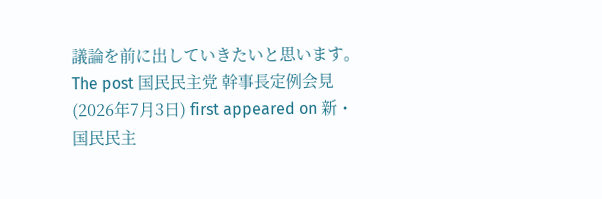議論を前に出していきたいと思います。
The post 国民民主党 幹事長定例会見(2026年7月3日) first appeared on 新・国民民主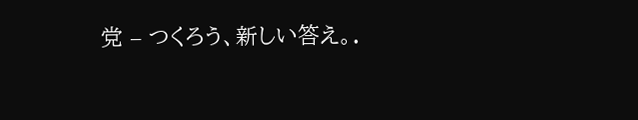党 – つくろう、新しい答え。.